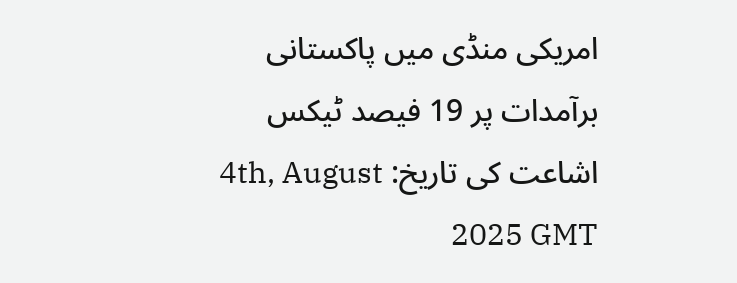امریکی منڈی میں پاکستانی برآمدات پر 19 فیصد ٹیکس
اشاعت کی تاریخ: 4th, August 2025 GMT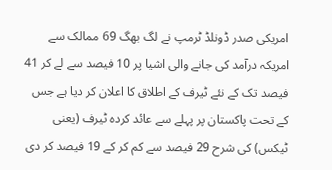امریکی صدر ڈونلڈ ٹرمپ نے لگ بھگ 69 ممالک سے امریکہ درآمد کی جانے والی اشیا پر 10 فیصد سے لے کر 41 فیصد تک کے نئے ٹیرف کے اطلاق کا اعلان کر دیا ہے جس کے تحت پاکستان پر پہلے سے عائد کردہ ٹیرف (یعنی ٹیکس) کی شرح 29 فیصد سے کم کر کے 19 فیصد کر دی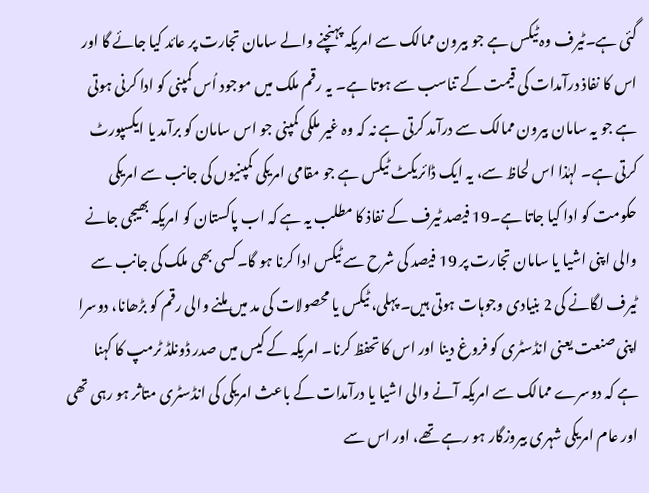گئی ہے۔ٹیرف وہ ٹیکس ہے جو بیرون ممالک سے امریکہ پہنچنے والے سامان تجارت پر عائد کیا جائے گا اور اس کا نفاذ درآمدات کی قیمت کے تناسب سے ہوتا ہے۔ یہ رقم ملک میں موجود اُس کمپنی کو ادا کرنی ہوتی ہے جو یہ سامان بیرون ممالک سے درآمد کرتی ہے نہ کہ وہ غیر ملکی کمپنی جو اس سامان کو برآمد یا ایکسپورٹ کرتی ہے۔ لہٰذا اس لحاظ سے، یہ ایک ڈائریکٹ ٹیکس ہے جو مقامی امریکی کمپنیوں کی جانب سے امریکی حکومت کو ادا کیا جاتا ہے۔19 فیصد ٹیرف کے نفاذ کا مطلب یہ ہے کہ اب پاکستان کو امریکہ بھیجی جانے والی اپنی اشیا یا سامان تجارت پر 19 فیصد کی شرح سے ٹیکس ادا کرنا ہو گا۔کسی بھی ملک کی جانب سے ٹیرف لگانے کی 2 بنیادی وجوہات ہوتی ہیں۔ پہلی، ٹیکس یا محصولات کی مد میں ملنے والی رقم کو بڑھانا، دوسرا اپنی صنعت یعنی انڈسٹری کو فروغ دینا اور اس کا تحفظ کرنا۔ امریکہ کے کیس میں صدر ڈونلڈ ٹرمپ کا کہنا ہے کہ دوسرے ممالک سے امریکہ آنے والی اشیا یا درآمدات کے باعث امریکی کی انڈسٹری متاثر ہو رہی تھی اور عام امریکی شہری بیروزگار ہو رہے تھے، اور اس سے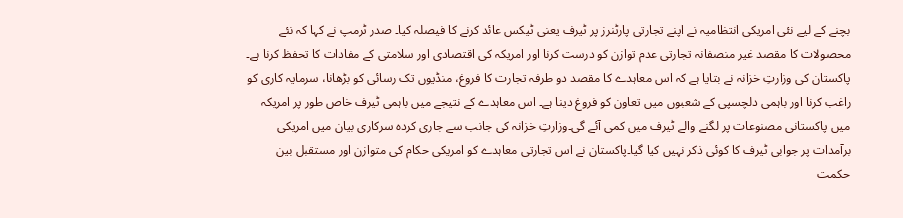بچنے کے لیے نئی امریکی انتظامیہ نے اپنے تجارتی پارٹنرز پر ٹیرف یعنی ٹیکس عائد کرنے کا فیصلہ کیا۔ صدر ٹرمپ نے کہا کہ نئے محصولات کا مقصد غیر منصفانہ تجارتی عدم توازن کو درست کرنا اور امریکہ کی اقتصادی اور سلامتی کے مفادات کا تحفظ کرنا ہے۔ پاکستان کی وزارتِ خزانہ نے بتایا ہے کہ اس معاہدے کا مقصد دو طرفہ تجارت کا فروغ، منڈیوں تک رسائی کو بڑھانا، سرمایہ کاری کو راغب کرنا اور باہمی دلچسپی کے شعبوں میں تعاون کو فروغ دینا ہے۔ اس معاہدے کے نتیجے میں باہمی ٹیرف خاص طور پر امریکہ میں پاکستانی مصنوعات پر لگنے والے ٹیرف میں کمی آئے گی۔وزارتِ خزانہ کی جانب سے جاری کردہ سرکاری بیان میں امریکی برآمدات پر جوابی ٹیرف کا کوئی ذکر نہیں کیا گیا۔پاکستان نے اس تجارتی معاہدے کو امریکی حکام کی متوازن اور مستقبل بین حکمت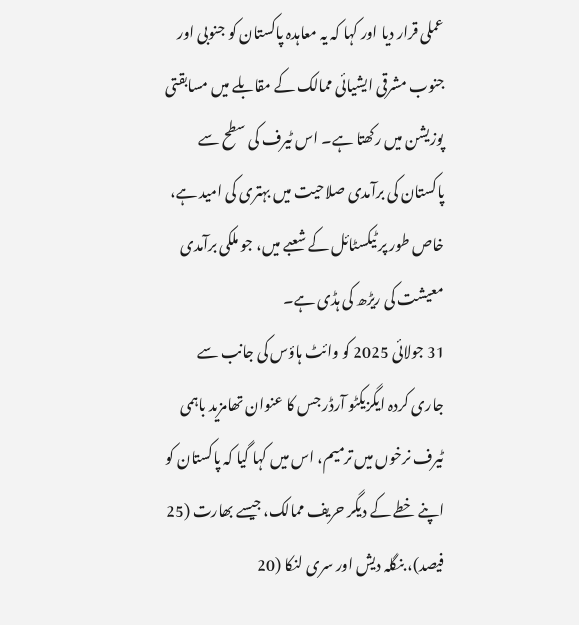عملی قرار دیا اور کہا کہ یہ معاہدہ پاکستان کو جنوبی اور جنوب مشرقی ایشیائی ممالک کے مقابلے میں مسابقتی پوزیشن میں رکھتا ہے۔ اس ٹیرف کی سطح سے پاکستان کی برآمدی صلاحیت میں بہتری کی امید ہے، خاص طور پر ٹیکسٹائل کے شعبے میں، جو ملکی برآمدی معیشت کی ریڑھ کی ہڈی ہے۔
31 جولائی 2025 کو وائٹ ہاؤس کی جانب سے جاری کردہ ایگزیکٹو آرڈر جس کا عنوان تھامزید باہمی ٹیرف نرخوں میں ترمیم، اس میں کہا گیا کہ پاکستان کو اپنے خطے کے دیگر حریف ممالک، جیسے بھارت (25 فیصد)، بنگلہ دیش اور سری لنکا (20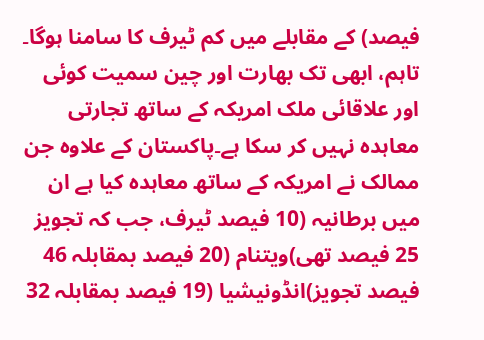فیصد) کے مقابلے میں کم ٹیرف کا سامنا ہوگا۔ تاہم، ابھی تک بھارت اور چین سمیت کوئی اور علاقائی ملک امریکہ کے ساتھ تجارتی معاہدہ نہیں کر سکا ہے۔پاکستان کے علاوہ جن ممالک نے امریکہ کے ساتھ معاہدہ کیا ہے ان میں برطانیہ (10 فیصد ٹیرف، جب کہ تجویز 25 فیصد تھی)ویتنام (20 فیصد بمقابلہ 46 فیصد تجویز)انڈونیشیا (19 فیصد بمقابلہ 32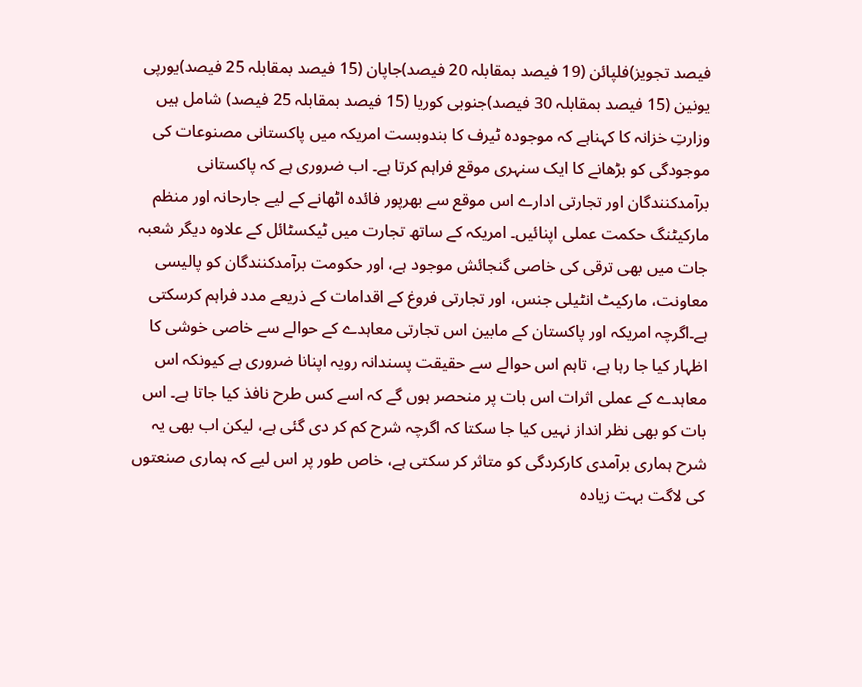فیصد تجویز)فلپائن (19 فیصد بمقابلہ 20 فیصد)جاپان (15 فیصد بمقابلہ 25 فیصد)یورپی یونین (15 فیصد بمقابلہ 30 فیصد)جنوبی کوریا (15 فیصد بمقابلہ 25 فیصد) شامل ہیں وزارتِ خزانہ کا کہناہے کہ موجودہ ٹیرف کا بندوبست امریکہ میں پاکستانی مصنوعات کی موجودگی کو بڑھانے کا ایک سنہری موقع فراہم کرتا ہے۔ اب ضروری ہے کہ پاکستانی برآمدکنندگان اور تجارتی ادارے اس موقع سے بھرپور فائدہ اٹھانے کے لیے جارحانہ اور منظم مارکیٹنگ حکمت عملی اپنائیں۔ امریکہ کے ساتھ تجارت میں ٹیکسٹائل کے علاوہ دیگر شعبہ جات میں بھی ترقی کی خاصی گنجائش موجود ہے، اور حکومت برآمدکنندگان کو پالیسی معاونت، مارکیٹ انٹیلی جنس، اور تجارتی فروغ کے اقدامات کے ذریعے مدد فراہم کرسکتی ہے۔اگرچہ امریکہ اور پاکستان کے مابین اس تجارتی معاہدے کے حوالے سے خاصی خوشی کا اظہار کیا جا رہا ہے، تاہم اس حوالے سے حقیقت پسندانہ رویہ اپنانا ضروری ہے کیونکہ اس معاہدے کے عملی اثرات اس بات پر منحصر ہوں گے کہ اسے کس طرح نافذ کیا جاتا ہے۔ اس بات کو بھی نظر انداز نہیں کیا جا سکتا کہ اگرچہ شرح کم کر دی گئی ہے، لیکن اب بھی یہ شرح ہماری برآمدی کارکردگی کو متاثر کر سکتی ہے، خاص طور پر اس لیے کہ ہماری صنعتوں کی لاگت بہت زیادہ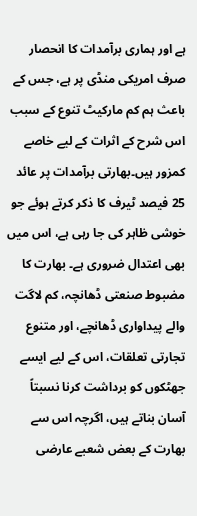ہے اور ہماری برآمدات کا انحصار صرف امریکی منڈی پر ہے، جس کے باعث ہم کم مارکیٹ تنوع کے سبب اس شرح کے اثرات کے لیے خاصے کمزور ہیں۔بھارتی برآمدات پر عائد 25 فیصد ٹیرف کا ذکر کرتے ہوئے جو خوشی ظاہر کی جا رہی ہے، اس میں بھی اعتدال ضروری ہے۔ بھارت کا مضبوط صنعتی ڈھانچہ، کم لاگت والے پیداواری ڈھانچے، اور متنوع تجارتی تعلقات، اس کے لیے ایسے جھٹکوں کو برداشت کرنا نسبتاً آسان بناتے ہیں، اگرچہ اس سے بھارت کے بعض شعبے عارضی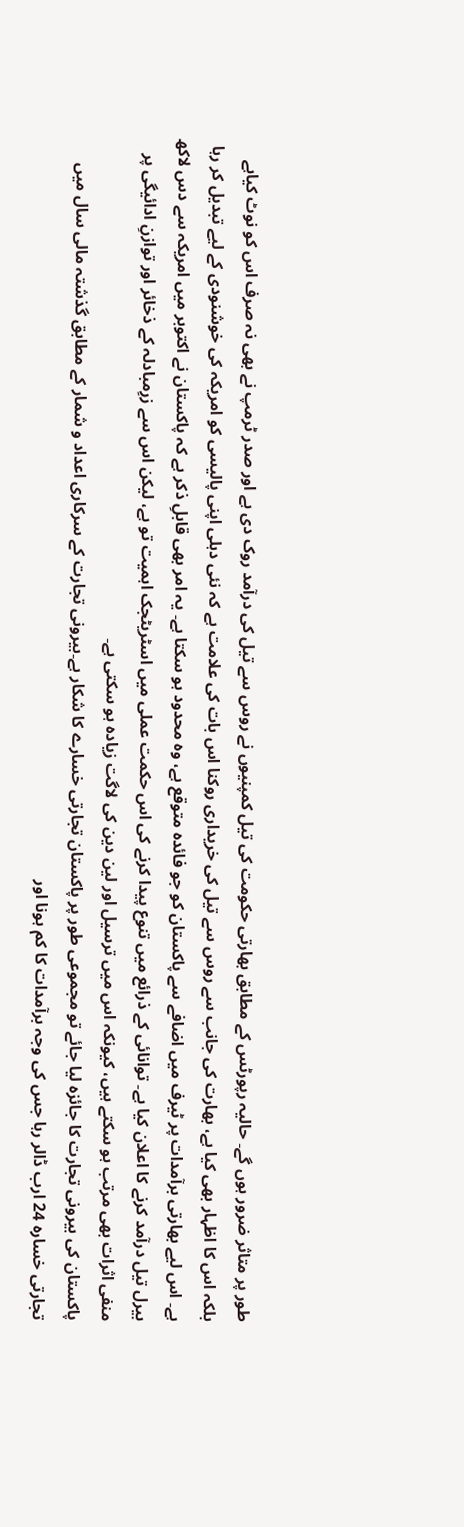طور پر متاثر ضرور ہوں گے۔ حالیہ رپورٹس کے مطابق بھارتی حکومت کی تیل کمپنیوں نے روس سے تیل کی درآمد روک دی ہے اور صدر ٹرمپ نے بھی نہ صرف اس کو نوٹ کیاہے بلکہ اس کا اظہار بھی کیا ہے، بھارت کی جانب سے روس سے تیل کی خریداری روکنا اس بات کی علامت ہے کہ نئی دہلی اپنی پالیسی کو امریکہ کی خوشنودی کے لیے تبدیل کر رہا ہے۔ اس لیے بھارتی برآمدات پر ٹیرف میں اضافے سے پاکستان کو جو فائدہ متوقع ہے، وہ محدود ہو سکتا ہے۔ یہ امر بھی قابلِ ذکر ہے کہ پاکستان نے اکتوبر میں امریکہ سے دس لاکھ بیرل تیل درآمد کرنے کا اعلان کیا ہے۔ توانائی کے ذرائع میں تنوع پیدا کرنے کی اس حکمت عملی میں اسٹریٹجک اہمیت تو ہے، لیکن اس سے زرِمبادلہ کے ذخائر اور توازنِ ادائیگی پر منفی اثرات بھی مرتب ہو سکتے ہیں، کیونکہ اس میں ترسیل اور لین دین کی لاگت زیادہ ہو سکتی ہے۔
پاکستان کی بیرونی تجارت کا جائزہ لیا جائے تو مجموعی طور پر پاکستان تجارتی خسارے کا شکار ہے۔بیرونی تجارت کے سرکاری اعداد و شمار کے مطابق گذشتہ مالی سال میں تجارتی خسارہ 24 ارب ڈالر رہا جس کی وجہ برآمدات کا کم ہونا اور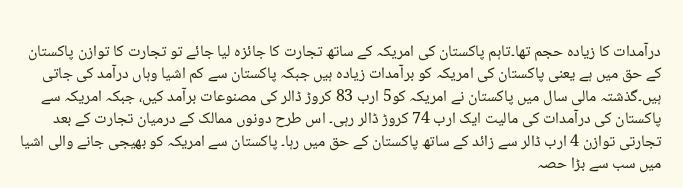درآمدات کا زیادہ حجم تھا۔تاہم پاکستان کی امریکہ کے ساتھ تجارت کا جائزہ لیا جائے تو تجارت کا توازن پاکستان کے حق میں ہے یعنی پاکستان کی امریکہ کو برآمدات زیادہ ہیں جبکہ پاکستان سے کم اشیا وہاں درآمد کی جاتی ہیں۔گذشتہ مالی سال میں پاکستان نے امریکہ کو5 ارب 83 کروڑ ڈالر کی مصنوعات برآمد کیں، جبکہ امریکہ سے پاکستان کی درآمدات کی مالیت ایک ارب 74 کروڑ ڈالر رہی۔ اس طرح دونوں ممالک کے درمیان تجارت کے بعد تجارتی توازن 4 ارب ڈالر سے زائد کے ساتھ پاکستان کے حق میں رہا۔ پاکستان سے امریکہ کو بھیجی جانے والی اشیا میں سب سے بڑا حصہ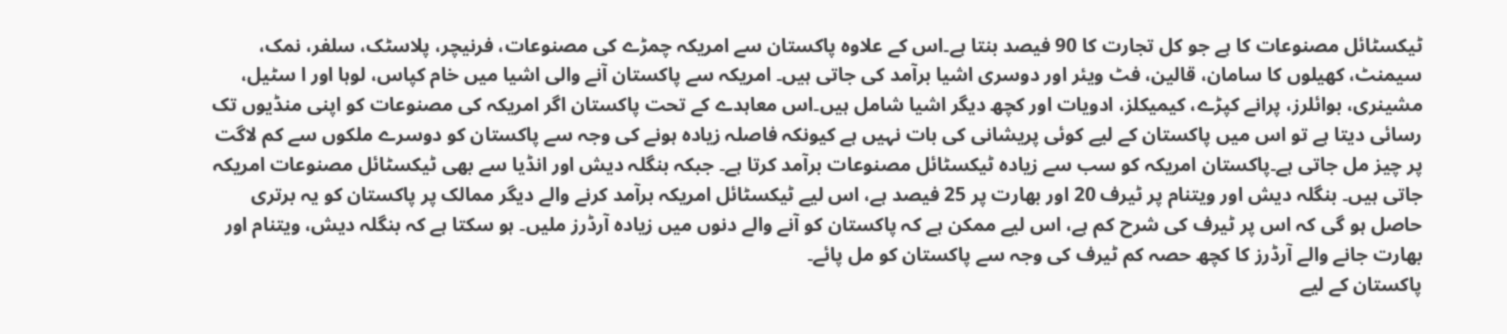ٹیکسٹائل مصنوعات کا ہے جو کل تجارت کا 90 فیصد بنتا ہے۔اس کے علاوہ پاکستان سے امریکہ چمڑے کی مصنوعات، فرنیچر، پلاسٹک، سلفر، نمک، سیمنٹ، کھیلوں کا سامان، قالین، فٹ ویئر اور دوسری اشیا برآمد کی جاتی ہیں۔ امریکہ سے پاکستان آنے والی اشیا میں خام کپاس، لوہا اور ا سٹیل، مشینری، بوائلرز، پرانے کپڑے، کیمیکلز، ادویات اور کچھ دیگر اشیا شامل ہیں۔اس معاہدے کے تحت پاکستان اگر امریکہ کی مصنوعات کو اپنی منڈیوں تک رسائی دیتا ہے تو اس میں پاکستان کے لیے کوئی پریشانی کی بات نہیں ہے کیونکہ فاصلہ زیادہ ہونے کی وجہ سے پاکستان کو دوسرے ملکوں سے کم لاگت پر چیز مل جاتی ہے۔پاکستان امریکہ کو سب سے زیادہ ٹیکسٹائل مصنوعات برآمد کرتا ہے۔ جبکہ بنگلہ دیش اور انڈیا سے بھی ٹیکسٹائل مصنوعات امریکہ جاتی ہیں۔ بنگلہ دیش اور ویتنام پر ٹیرف 20 اور بھارت پر 25 فیصد ہے، اس لیے ٹیکسٹائل امریکہ برآمد کرنے والے دیگر ممالک پر پاکستان کو یہ برتری حاصل ہو گی کہ اس پر ٹیرف کی شرح کم ہے، اس لیے ممکن ہے کہ پاکستان کو آنے والے دنوں میں زیادہ آرڈرز ملیں۔ ہو سکتا ہے کہ بنگلہ دیش، ویتنام اور بھارت جانے والے آرڈرز کا کچھ حصہ کم ٹیرف کی وجہ سے پاکستان کو مل پائے۔
پاکستان کے لیے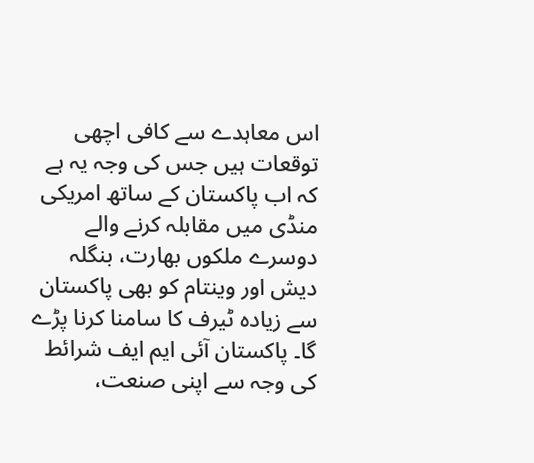اس معاہدے سے کافی اچھی توقعات ہیں جس کی وجہ یہ ہے کہ اب پاکستان کے ساتھ امریکی منڈی میں مقابلہ کرنے والے دوسرے ملکوں بھارت، بنگلہ دیش اور وینتام کو بھی پاکستان سے زیادہ ٹیرف کا سامنا کرنا پڑے گا۔ پاکستان آئی ایم ایف شرائط کی وجہ سے اپنی صنعت،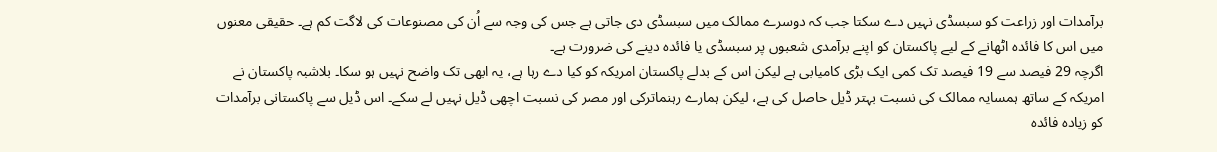برآمدات اور زراعت کو سبسڈی نہیں دے سکتا جب کہ دوسرے ممالک میں سبسڈی دی جاتی ہے جس کی وجہ سے اُن کی مصنوعات کی لاگت کم ہے۔ حقیقی معنوں میں اس کا فائدہ اٹھانے کے لیے پاکستان کو اپنے برآمدی شعبوں پر سبسڈی یا فائدہ دینے کی ضرورت ہے۔
اگرچہ 29 فیصد سے 19 فیصد تک کمی ایک بڑی کامیابی ہے لیکن اس کے بدلے پاکستان امریکہ کو کیا دے رہا ہے، یہ ابھی تک واضح نہیں ہو سکا۔ بلاشبہ پاکستان نے امریکہ کے ساتھ ہمسایہ ممالک کی نسبت بہتر ڈیل حاصل کی ہے، لیکن ہمارے رہنماترکی اور مصر کی نسبت اچھی ڈیل نہیں لے سکے۔ اس ڈیل سے پاکستانی برآمدات کو زیادہ فائدہ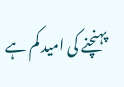پہنچنے کی امید کم ہے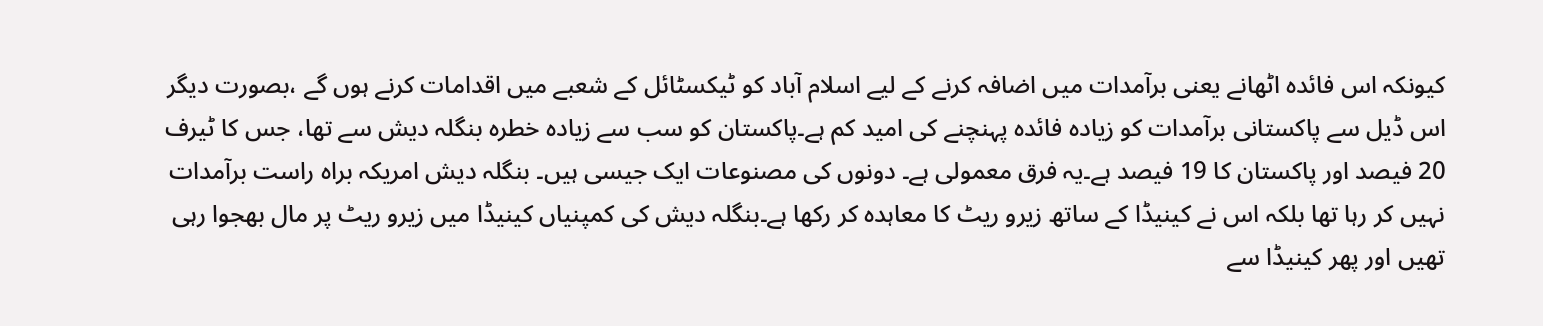کیونکہ اس فائدہ اٹھانے یعنی برآمدات میں اضافہ کرنے کے لیے اسلام آباد کو ٹیکسٹائل کے شعبے میں اقدامات کرنے ہوں گے ،بصورت دیگر اس ڈیل سے پاکستانی برآمدات کو زیادہ فائدہ پہنچنے کی امید کم ہے۔پاکستان کو سب سے زیادہ خطرہ بنگلہ دیش سے تھا، جس کا ٹیرف 20 فیصد اور پاکستان کا 19 فیصد ہے۔یہ فرق معمولی ہے۔ دونوں کی مصنوعات ایک جیسی ہیں۔ بنگلہ دیش امریکہ براہ راست برآمدات نہیں کر رہا تھا بلکہ اس نے کینیڈا کے ساتھ زیرو ریٹ کا معاہدہ کر رکھا ہے۔بنگلہ دیش کی کمپنیاں کینیڈا میں زیرو ریٹ پر مال بھجوا رہی تھیں اور پھر کینیڈا سے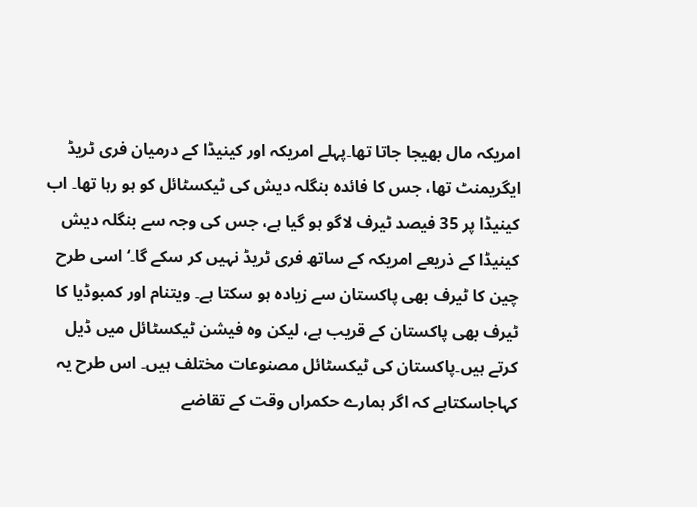امریکہ مال بھیجا جاتا تھا۔پہلے امریکہ اور کینیڈا کے درمیان فری ٹریڈ ایگریمنٹ تھا، جس کا فائدہ بنگلہ دیش کی ٹیکسٹائل کو ہو رہا تھا۔ اب کینیڈا پر 35 فیصد ٹیرف لاگو ہو گیا ہے، جس کی وجہ سے بنگلہ دیش کینیڈا کے ذریعے امریکہ کے ساتھ فری ٹریڈ نہیں کر سکے گا۔‘اسی طرح چین کا ٹیرف بھی پاکستان سے زیادہ ہو سکتا ہے۔ ویتنام اور کمبوڈیا کا ٹیرف بھی پاکستان کے قریب ہے، لیکن وہ فیشن ٹیکسٹائل میں ڈیل کرتے ہیں۔پاکستان کی ٹیکسٹائل مصنوعات مختلف ہیں۔ اس طرح یہ کہاجاسکتاہے کہ اگر ہمارے حکمراں وقت کے تقاضے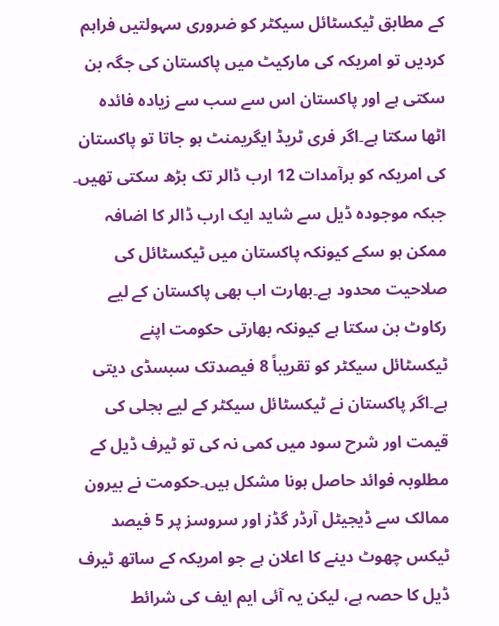کے مطابق ٹیکسٹائل سیکٹر کو ضروری سہولتیں فراہم کردیں تو امریکہ کی مارکیٹ میں پاکستان کی جگہ بن سکتی ہے اور پاکستان اس سے سب سے زیادہ فائدہ اٹھا سکتا ہے۔اگر فری ٹریڈ ایگریمنٹ ہو جاتا تو پاکستان کی امریکہ کو برآمدات 12 ارب ڈالر تک بڑھ سکتی تھیں۔ جبکہ موجودہ ڈیل سے شاید ایک ارب ڈالر کا اضافہ ممکن ہو سکے کیونکہ پاکستان میں ٹیکسٹائل کی صلاحیت محدود ہے۔بھارت اب بھی پاکستان کے لیے رکاوٹ بن سکتا ہے کیونکہ بھارتی حکومت اپنے ٹیکسٹائل سیکٹر کو تقریباً 8 فیصدتک سبسڈی دیتی ہے۔اگر پاکستان نے ٹیکسٹائل سیکٹر کے لیے بجلی کی قیمت اور شرح سود میں کمی نہ کی تو ٹیرف ڈیل کے مطلوبہ فوائد حاصل ہونا مشکل ہیں۔حکومت نے بیرون ممالک سے ڈیجیٹل آرڈر گڈز اور سروسز پر 5 فیصد ٹیکس چھوٹ دینے کا اعلان ہے جو امریکہ کے ساتھ ٹیرف ڈیل کا حصہ ہے، لیکن یہ آئی ایم ایف کی شرائط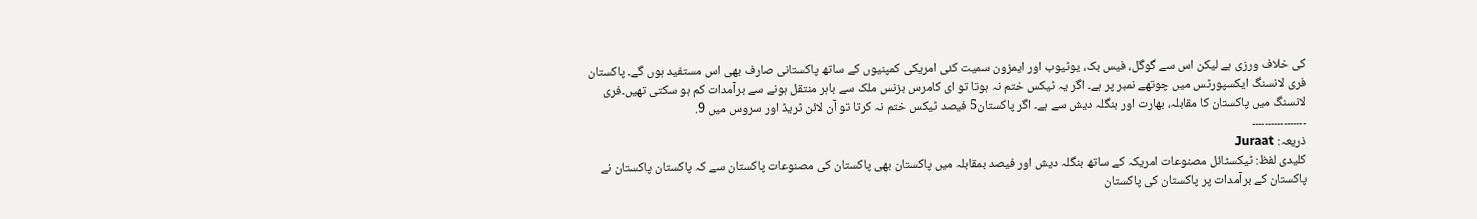کی خلاف ورزی ہے لیکن اس سے گوگل، فیس بک، یوٹیوب اور ایمزون سمیت کئی امریکی کمپنیوں کے ساتھ پاکستانی صارف بھی اس مستفید ہوں گے۔ پاکستان فری لانسنگ ایکسپورٹس میں چوتھے نمبر پر ہے۔ اگر یہ ٹیکس ختم نہ ہوتا تو ای کامرس بزنس ملک سے باہر منتقل ہونے سے برآمدات کم ہو سکتی تھیں۔فری لانسنگ میں پاکستان کا مقابلہ، بھارت اور بنگلہ دیش سے ہے۔ اگر پاکستان5 فیصد ٹیکس ختم نہ کرتا تو آن لائن ٹریڈ اور سروس میں 9.
۔۔۔۔۔۔۔۔۔۔۔۔۔۔۔۔۔
ذریعہ: Juraat
کلیدی لفظ: ٹیکسٹائل مصنوعات امریکہ کے ساتھ بنگلہ دیش اور فیصد بمقابلہ میں پاکستان بھی پاکستان کی مصنوعات پاکستان سے کہ پاکستان پاکستان نے پاکستان کے برآمدات پر پاکستان کی پاکستان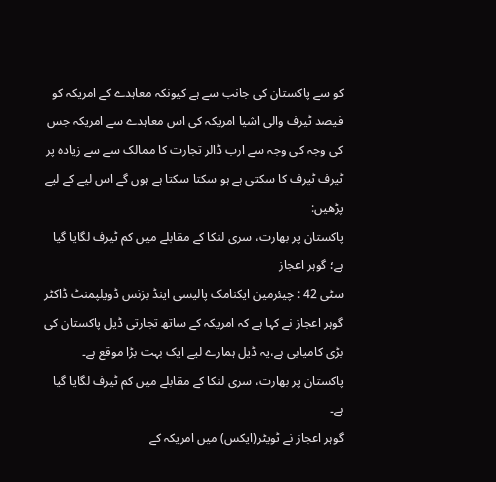کو سے پاکستان کی جانب سے ہے کیونکہ معاہدے کے امریکہ کو فیصد ٹیرف والی اشیا امریکہ کی اس معاہدے سے امریکہ جس کی وجہ کی وجہ سے ارب ڈالر تجارت کا ممالک سے سے زیادہ پر ٹیرف ٹیرف کا سکتی ہے ہو سکتا سکتا ہے ہوں گے اس لیے کے لیے
پڑھیں:
پاکستان پر بھارت، سری لنکا کے مقابلے میں کم ٹیرف لگایا گیا ہے؛ گوہر اعجاز
سٹی 42 : چیئرمین ایکنامک پالیسی اینڈ بزنس ڈویلپمنٹ ڈاکٹر گوہر اعجاز نے کہا ہے کہ امریکہ کے ساتھ تجارتی ڈیل پاکستان کی بڑی کامیابی ہے،یہ ڈیل ہمارے لیے ایک بہت بڑا موقع ہے۔ پاکستان پر بھارت، سری لنکا کے مقابلے میں کم ٹیرف لگایا گیا ہے۔
گوہر اعجاز نے ٹویٹر(ایکس) میں امریکہ کے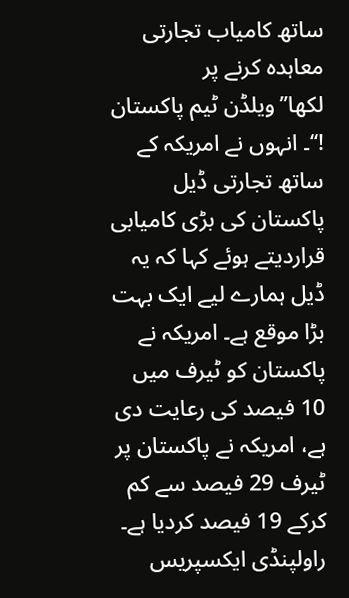ساتھ کامیاب تجارتی معاہدہ کرنے پر لکھا’’ویلڈن ٹیم پاکستان !‘‘۔ انہوں نے امریکہ کے ساتھ تجارتی ڈیل پاکستان کی بڑی کامیابی قراردیتے ہوئے کہا کہ یہ ڈیل ہمارے لیے ایک بہت بڑا موقع ہے۔ امریکہ نے پاکستان کو ٹیرف میں 10 فیصد کی رعایت دی ہے، امریکہ نے پاکستان پر ٹیرف 29 فیصد سے کم کرکے 19 فیصد کردیا ہے۔
راولپنڈی ایکسپریس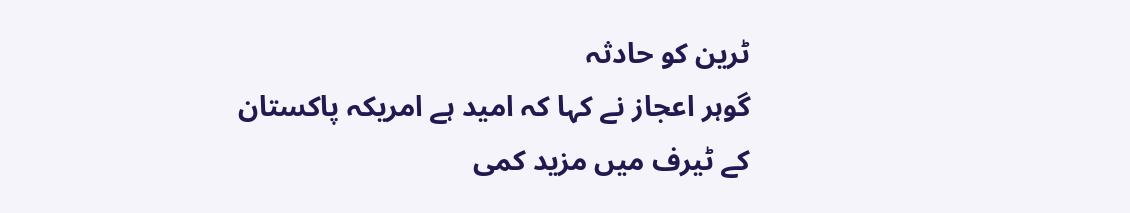ٹرین کو حادثہ
گوہر اعجاز نے کہا کہ امید ہے امریکہ پاکستان کے ٹیرف میں مزید کمی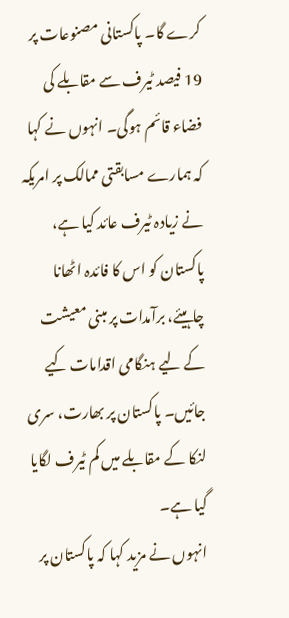کرے گا۔ پاکستانی مصنوعات پر 19 فیصد ٹیرف سے مقابلے کی فضاء قائم ہوگی۔ انہوں نے کہا کہ ہمارے مسابقتی ممالک پر امریکہ نے زیادہ ٹیرف عائد کیا ہے، پاکستان کو اس کا فائدہ اٹھانا چاہیئے، برآمدات پر مبنی معیشت کے لیے ہنگامی اقدامات کیے جائیں۔ پاکستان پر بھارت، سری لنکا کے مقابلے میں کم ٹیرف لگایا گیا ہے۔
انہوں نے مزید کہا کہ پاکستان پر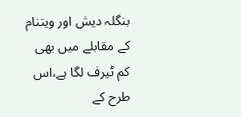بنگلہ دیش اور ویتنام کے مقابلے میں بھی کم ٹیرف لگا ہے،اس طرح کے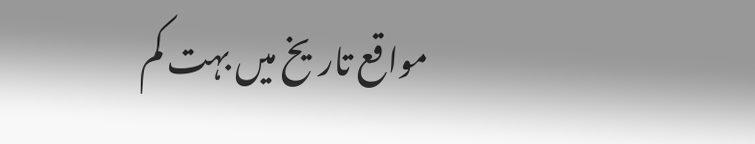مواقع تاریخ میں بہت کم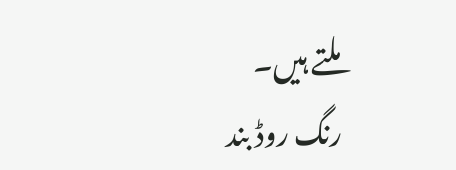ملتے ہیں۔
رنگ روڈ بند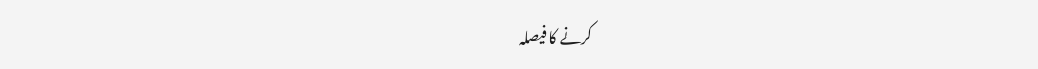کرنے کا فیصلہ